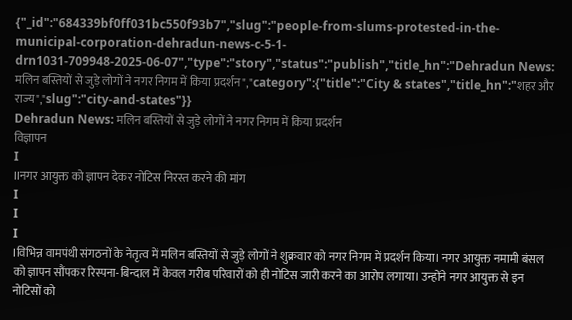{"_id":"684339bf0ff031bc550f93b7","slug":"people-from-slums-protested-in-the-municipal-corporation-dehradun-news-c-5-1-drn1031-709948-2025-06-07","type":"story","status":"publish","title_hn":"Dehradun News: मलिन बस्तियों से जुड़े लोगों ने नगर निगम में किया प्रदर्शन","category":{"title":"City & states","title_hn":"शहर और राज्य","slug":"city-and-states"}}
Dehradun News: मलिन बस्तियों से जुड़े लोगों ने नगर निगम में किया प्रदर्शन
विज्ञापन
I
IIनगर आयुक्त को ज्ञापन देकर नोटिस निरस्त करने की मांग
I
I
I
Iविभिन्न वामपंथी संगठनों के नेतृत्व में मलिन बस्तियों से जुड़े लोगों ने शुक्रवार को नगर निगम में प्रदर्शन किया। नगर आयुक्त नमामी बंसल को ज्ञापन सौंपकर रिस्पना-बिन्दाल में केवल गरीब परिवारों को ही नोटिस जारी करने का आरोप लगाया। उन्होंने नगर आयुक्त से इन नोटिसों को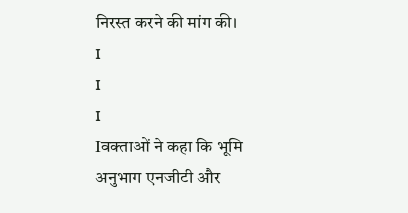निरस्त करने की मांग की।
I
I
I
Iवक्ताओं ने कहा कि भूमि अनुभाग एनजीटी और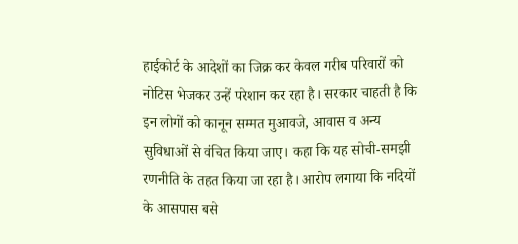हाईकोर्ट के आदेशों का जिक्र कर केवल गरीब परिवारों को नोटिस भेजकर उन्हें परेशान कर रहा है। सरकार चाहती है कि इन लोगों को कानून सम्मत मुआवजे, आवास व अन्य सुविधाओं से वंचित किया जाए। कहा कि यह सोची-समझी रणनीति के तहत किया जा रहा है। आरोप लगाया कि नदियों के आसपास बसे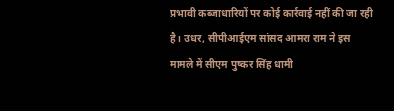प्रभावी कब्जाधारियों पर कोई कार्रवाई नहीं की जा रही है। उधर, सीपीआईएम सांसद आमरा राम ने इस मामले में सीएम पुष्कर सिंह धामी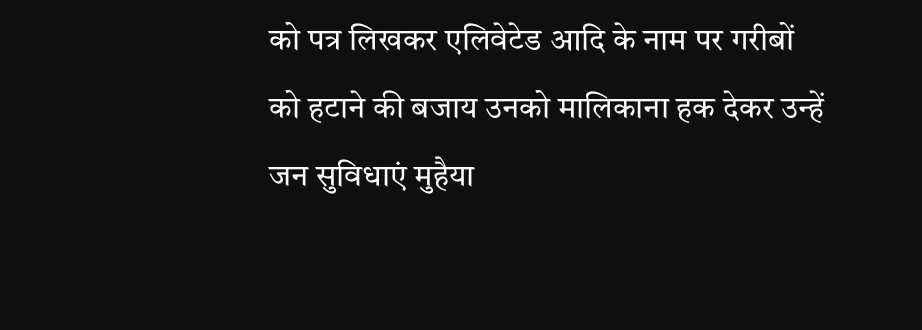को पत्र लिखकर एलिवेटेड आदि के नाम पर गरीबों को हटाने की बजाय उनको मालिकाना हक देकर उन्हें जन सुविधाएं मुहैया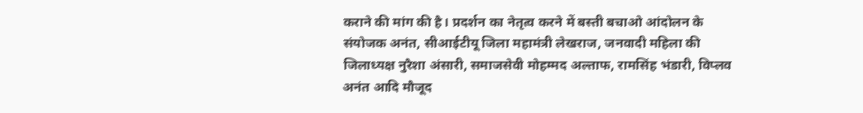कराने की मांग की है। प्रदर्शन का नेतृत्व करने में बस्ती बचाओ आंदोलन के संयोजक अनंत, सीआईटीयू जिला महामंत्री लेखराज, जनवादी महिला की जिलाध्यक्ष नुरैशा अंसारी, समाजसेवी मोहम्मद अल्ताफ, रामसिंह भंडारी, विप्लव अनंत आदि मौजूद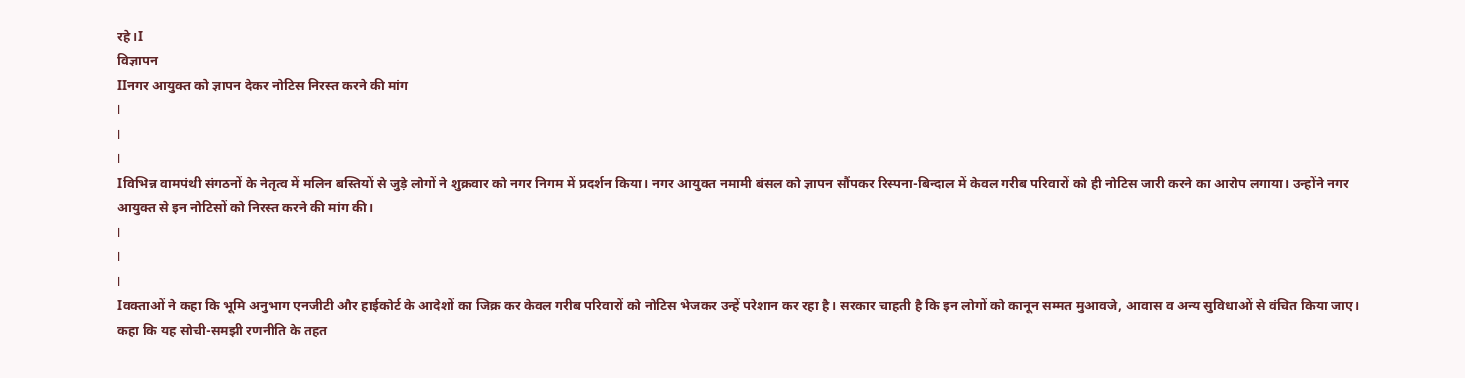रहे।I
विज्ञापन
IIनगर आयुक्त को ज्ञापन देकर नोटिस निरस्त करने की मांग
I
I
I
Iविभिन्न वामपंथी संगठनों के नेतृत्व में मलिन बस्तियों से जुड़े लोगों ने शुक्रवार को नगर निगम में प्रदर्शन किया। नगर आयुक्त नमामी बंसल को ज्ञापन सौंपकर रिस्पना-बिन्दाल में केवल गरीब परिवारों को ही नोटिस जारी करने का आरोप लगाया। उन्होंने नगर आयुक्त से इन नोटिसों को निरस्त करने की मांग की।
I
I
I
Iवक्ताओं ने कहा कि भूमि अनुभाग एनजीटी और हाईकोर्ट के आदेशों का जिक्र कर केवल गरीब परिवारों को नोटिस भेजकर उन्हें परेशान कर रहा है। सरकार चाहती है कि इन लोगों को कानून सम्मत मुआवजे, आवास व अन्य सुविधाओं से वंचित किया जाए। कहा कि यह सोची-समझी रणनीति के तहत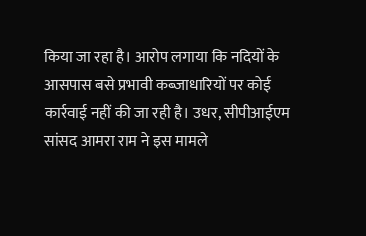किया जा रहा है। आरोप लगाया कि नदियों के आसपास बसे प्रभावी कब्जाधारियों पर कोई कार्रवाई नहीं की जा रही है। उधर, सीपीआईएम सांसद आमरा राम ने इस मामले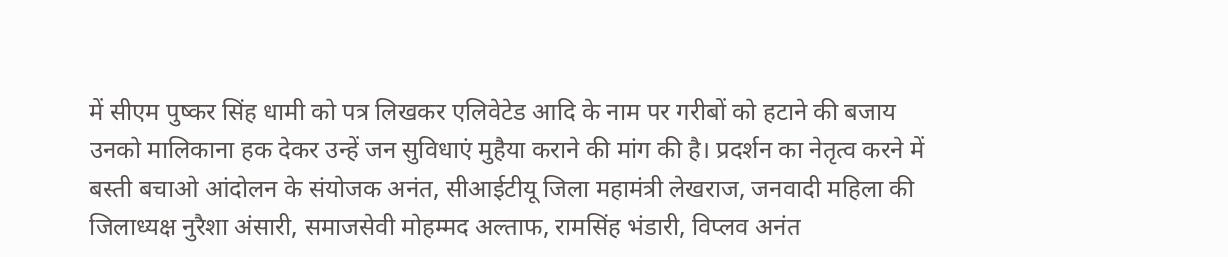में सीएम पुष्कर सिंह धामी को पत्र लिखकर एलिवेटेड आदि के नाम पर गरीबों को हटाने की बजाय उनको मालिकाना हक देकर उन्हें जन सुविधाएं मुहैया कराने की मांग की है। प्रदर्शन का नेतृत्व करने में बस्ती बचाओ आंदोलन के संयोजक अनंत, सीआईटीयू जिला महामंत्री लेखराज, जनवादी महिला की जिलाध्यक्ष नुरैशा अंसारी, समाजसेवी मोहम्मद अल्ताफ, रामसिंह भंडारी, विप्लव अनंत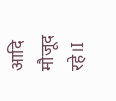आदि मौजूद रहे।I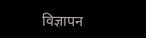विज्ञापन